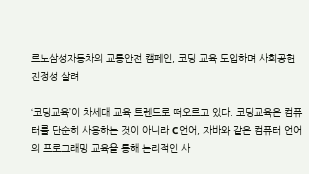르노삼성자동차의 교통안전 캠페인, 코딩 교육 도입하며 사회공헌 진정성 살려

‘코딩교육’이 차세대 교육 트렌드로 떠오르고 있다. 코딩교육은 컴퓨터를 단순히 사용하는 것이 아니라 C언어, 자바와 같은 컴퓨터 언어의 프로그래밍 교육을 통해 논리적인 사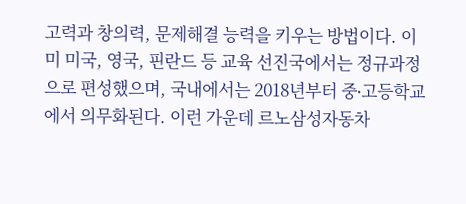고력과 창의력, 문제해결 능력을 키우는 방법이다. 이미 미국, 영국, 핀란드 등 교육 선진국에서는 정규과정으로 편성했으며, 국내에서는 2018년부터 중∙고등학교에서 의무화된다. 이런 가운데 르노삼성자동차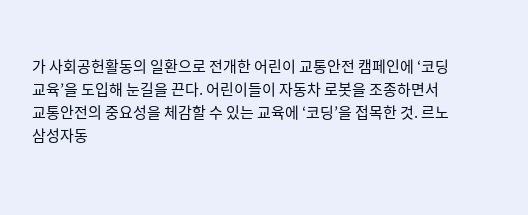가 사회공헌활동의 일환으로 전개한 어린이 교통안전 캠페인에 ‘코딩교육’을 도입해 눈길을 끈다. 어린이들이 자동차 로봇을 조종하면서 교통안전의 중요성을 체감할 수 있는 교육에 ‘코딩’을 접목한 것. 르노삼성자동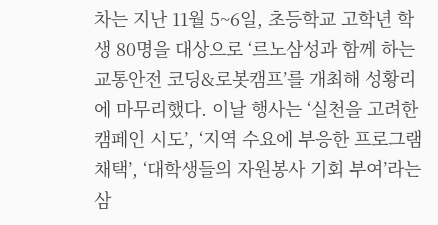차는 지난 11월 5~6일, 초등학교 고학년 학생 80명을 대상으로 ‘르노삼성과 함께 하는 교통안전 코딩&로봇캠프’를 개최해 성황리에 마무리했다. 이날 행사는 ‘실천을 고려한 캠페인 시도’, ‘지역 수요에 부응한 프로그램 채택’, ‘대학생들의 자원봉사 기회 부여’라는 삼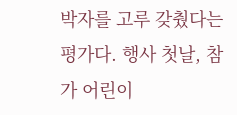박자를 고루 갖췄다는 평가다. 행사 첫날, 참가 어린이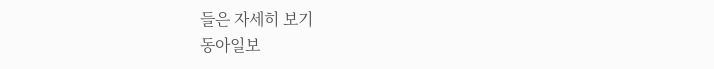들은 자세히 보기
동아일보